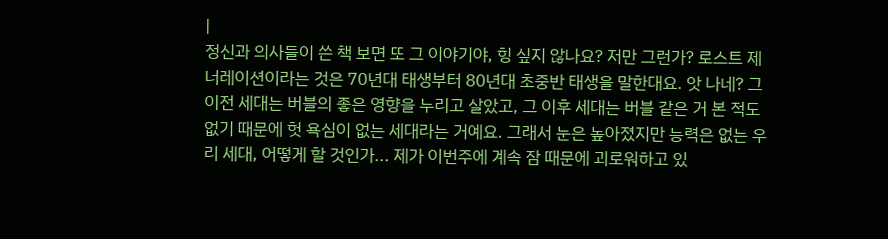|
정신과 의사들이 쓴 책 보면 또 그 이야기야, 힝 싶지 않나요? 저만 그런가? 로스트 제너레이션이라는 것은 70년대 태생부터 80년대 초중반 태생을 말한대요. 앗 나네? 그 이전 세대는 버블의 좋은 영향을 누리고 살았고, 그 이후 세대는 버블 같은 거 본 적도 없기 때문에 헛 욕심이 없는 세대라는 거예요. 그래서 눈은 높아졌지만 능력은 없는 우리 세대, 어떻게 할 것인가... 제가 이번주에 계속 잠 때문에 괴로워하고 있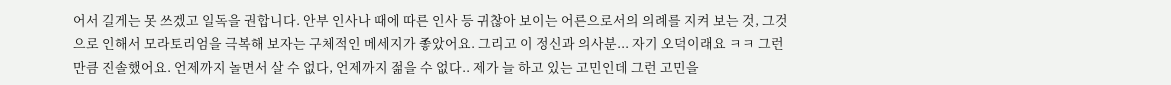어서 길게는 못 쓰겠고 일독을 권합니다. 안부 인사나 때에 따른 인사 등 귀찮아 보이는 어른으로서의 의례를 지켜 보는 것, 그것으로 인해서 모라토리엄을 극복해 보자는 구체적인 메세지가 좋았어요. 그리고 이 정신과 의사분... 자기 오덕이래요 ㅋㅋ 그런 만큼 진솔했어요. 언제까지 놀면서 살 수 없다, 언제까지 젊을 수 없다.. 제가 늘 하고 있는 고민인데 그런 고민을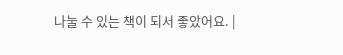나눌 수 있는 책이 되서 좋았어요. |